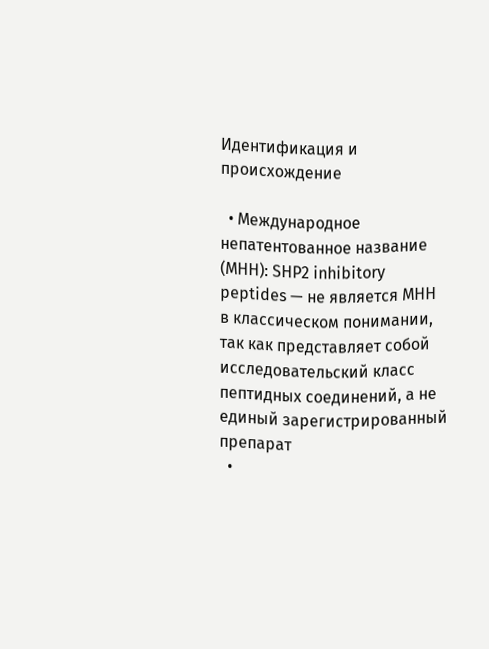Идентификация и происхождение

  • Международное непатентованное название (МНН): SHP2 inhibitory peptides — не является МНН в классическом понимании, так как представляет собой исследовательский класс пептидных соединений, а не единый зарегистрированный препарат
  •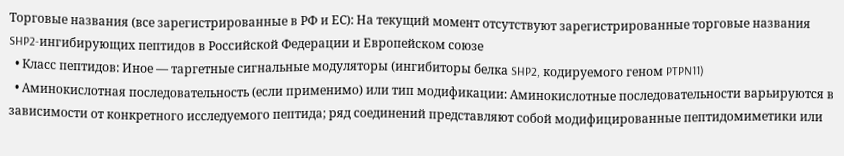Торговые названия (все зарегистрированные в РФ и ЕС): На текущий момент отсутствуют зарегистрированные торговые названия SHP2-ингибирующих пептидов в Российской Федерации и Европейском союзе
  • Класс пептидов: Иное — таргетные сигнальные модуляторы (ингибиторы белка SHP2, кодируемого геном PTPN11)
  • Аминокислотная последовательность (если применимо) или тип модификации: Аминокислотные последовательности варьируются в зависимости от конкретного исследуемого пептида; ряд соединений представляют собой модифицированные пептидомиметики или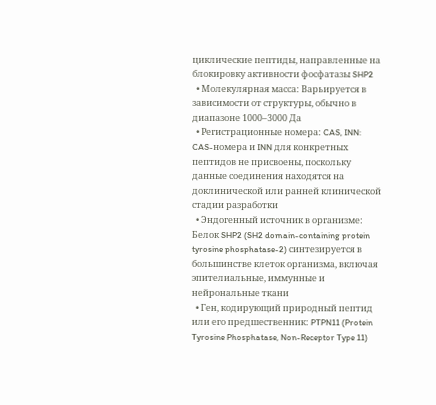циклические пептиды, направленные на блокировку активности фосфатазы SHP2
  • Молекулярная масса: Варьируется в зависимости от структуры, обычно в диапазоне 1000–3000 Да
  • Регистрационные номера: CAS, INN: CAS-номера и INN для конкретных пептидов не присвоены, поскольку данные соединения находятся на доклинической или ранней клинической стадии разработки
  • Эндогенный источник в организме: Белок SHP2 (SH2 domain-containing protein tyrosine phosphatase-2) синтезируется в большинстве клеток организма, включая эпителиальные, иммунные и нейрональные ткани
  • Ген, кодирующий природный пептид или его предшественник: PTPN11 (Protein Tyrosine Phosphatase, Non-Receptor Type 11)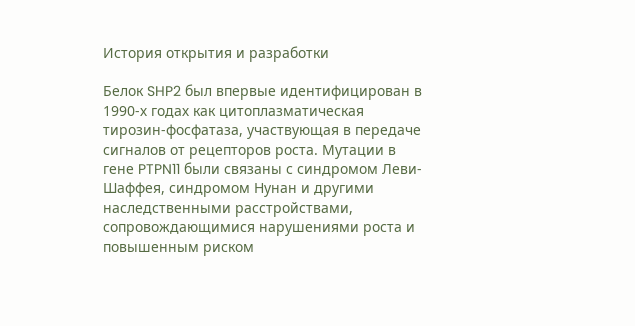История открытия и разработки

Белок SHP2 был впервые идентифицирован в 1990-х годах как цитоплазматическая тирозин-фосфатаза, участвующая в передаче сигналов от рецепторов роста. Мутации в гене PTPN11 были связаны с синдромом Леви-Шаффея, синдромом Нунан и другими наследственными расстройствами, сопровождающимися нарушениями роста и повышенным риском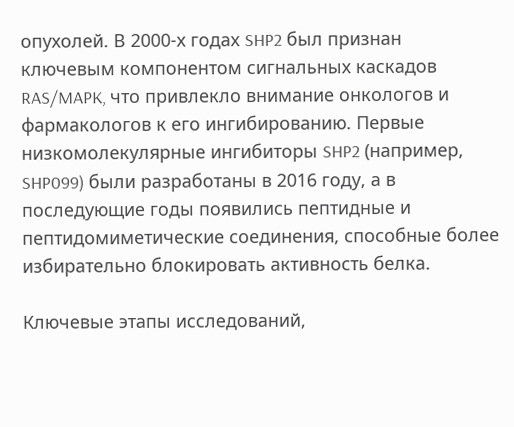опухолей. В 2000-х годах SHP2 был признан ключевым компонентом сигнальных каскадов RAS/MAPK, что привлекло внимание онкологов и фармакологов к его ингибированию. Первые низкомолекулярные ингибиторы SHP2 (например, SHP099) были разработаны в 2016 году, а в последующие годы появились пептидные и пептидомиметические соединения, способные более избирательно блокировать активность белка.

Ключевые этапы исследований,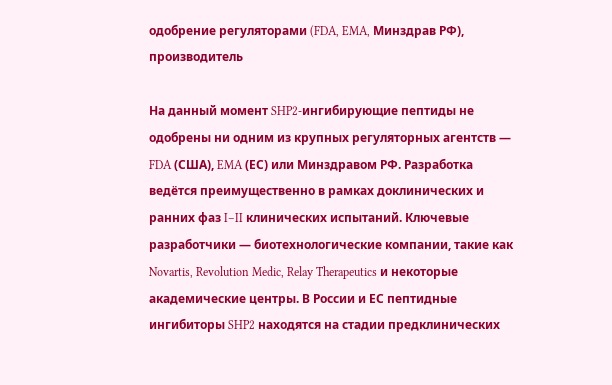одобрение регуляторами (FDA, EMA, Минздрав РФ), производитель

На данный момент SHP2-ингибирующие пептиды не одобрены ни одним из крупных регуляторных агентств — FDA (США), EMA (ЕС) или Минздравом РФ. Разработка ведётся преимущественно в рамках доклинических и ранних фаз I–II клинических испытаний. Ключевые разработчики — биотехнологические компании, такие как Novartis, Revolution Medic, Relay Therapeutics и некоторые академические центры. В России и ЕС пептидные ингибиторы SHP2 находятся на стадии предклинических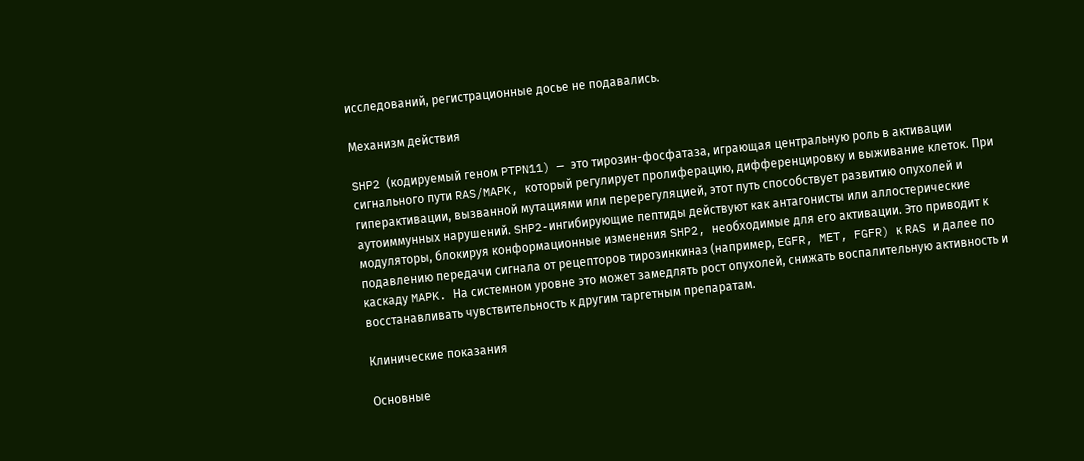исследований, регистрационные досье не подавались.

Механизм действия

SHP2 (кодируемый геном PTPN11) — это тирозин-фосфатаза, играющая центральную роль в активации сигнального пути RAS/MAPK, который регулирует пролиферацию, дифференцировку и выживание клеток. При гиперактивации, вызванной мутациями или перерегуляцией, этот путь способствует развитию опухолей и аутоиммунных нарушений. SHP2-ингибирующие пептиды действуют как антагонисты или аллостерические модуляторы, блокируя конформационные изменения SHP2, необходимые для его активации. Это приводит к подавлению передачи сигнала от рецепторов тирозинкиназ (например, EGFR, MET, FGFR) к RAS и далее по каскаду MAPK. На системном уровне это может замедлять рост опухолей, снижать воспалительную активность и восстанавливать чувствительность к другим таргетным препаратам.

Клинические показания

Основные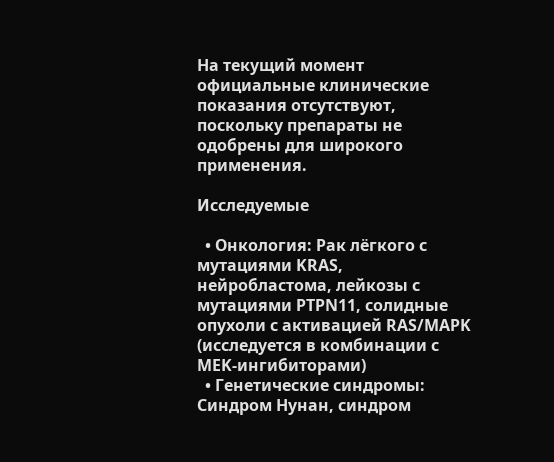На текущий момент официальные клинические показания отсутствуют, поскольку препараты не одобрены для широкого применения.

Исследуемые

  • Онкология: Рак лёгкого с мутациями KRAS, нейробластома, лейкозы с мутациями PTPN11, солидные опухоли с активацией RAS/MAPK (исследуется в комбинации с MEK-ингибиторами)
  • Генетические синдромы: Синдром Нунан, синдром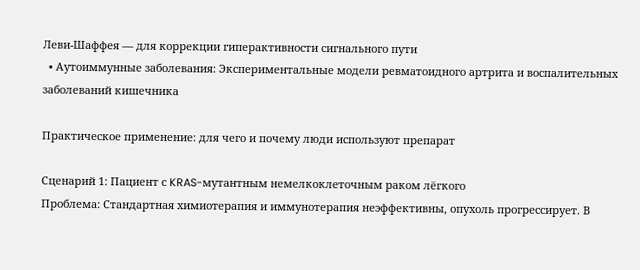Леви-Шаффея — для коррекции гиперактивности сигнального пути
  • Аутоиммунные заболевания: Экспериментальные модели ревматоидного артрита и воспалительных заболеваний кишечника

Практическое применение: для чего и почему люди используют препарат

Сценарий 1: Пациент с KRAS-мутантным немелкоклеточным раком лёгкого
Проблема: Стандартная химиотерапия и иммунотерапия неэффективны, опухоль прогрессирует. В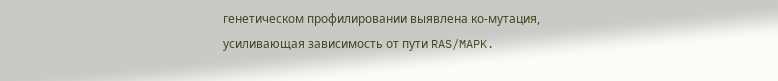генетическом профилировании выявлена ко-мутация, усиливающая зависимость от пути RAS/MAPK.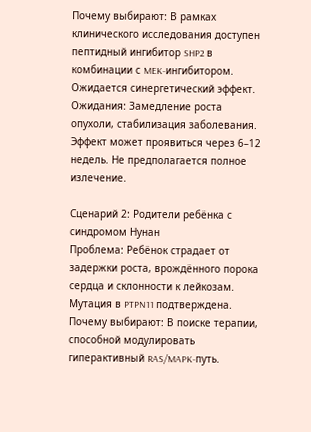Почему выбирают: В рамках клинического исследования доступен пептидный ингибитор SHP2 в комбинации с MEK-ингибитором. Ожидается синергетический эффект.
Ожидания: Замедление роста опухоли, стабилизация заболевания. Эффект может проявиться через 6–12 недель. Не предполагается полное излечение.

Сценарий 2: Родители ребёнка с синдромом Нунан
Проблема: Ребёнок страдает от задержки роста, врождённого порока сердца и склонности к лейкозам. Мутация в PTPN11 подтверждена.
Почему выбирают: В поиске терапии, способной модулировать гиперактивный RAS/MAPK-путь.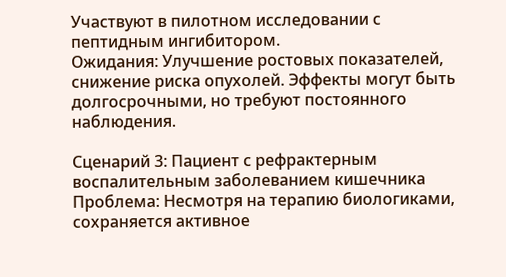Участвуют в пилотном исследовании с пептидным ингибитором.
Ожидания: Улучшение ростовых показателей, снижение риска опухолей. Эффекты могут быть долгосрочными, но требуют постоянного наблюдения.

Сценарий 3: Пациент с рефрактерным воспалительным заболеванием кишечника
Проблема: Несмотря на терапию биологиками, сохраняется активное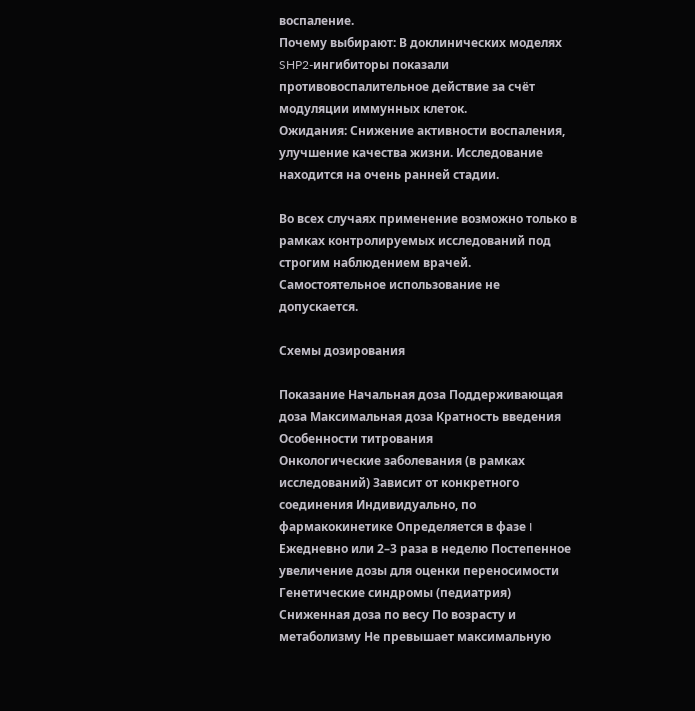воспаление.
Почему выбирают: В доклинических моделях SHP2-ингибиторы показали противовоспалительное действие за счёт модуляции иммунных клеток.
Ожидания: Снижение активности воспаления, улучшение качества жизни. Исследование находится на очень ранней стадии.

Во всех случаях применение возможно только в рамках контролируемых исследований под строгим наблюдением врачей. Самостоятельное использование не допускается.

Схемы дозирования

Показание Начальная доза Поддерживающая доза Максимальная доза Кратность введения Особенности титрования
Онкологические заболевания (в рамках исследований) Зависит от конкретного соединения Индивидуально, по фармакокинетике Определяется в фазе I Ежедневно или 2–3 раза в неделю Постепенное увеличение дозы для оценки переносимости
Генетические синдромы (педиатрия) Сниженная доза по весу По возрасту и метаболизму Не превышает максимальную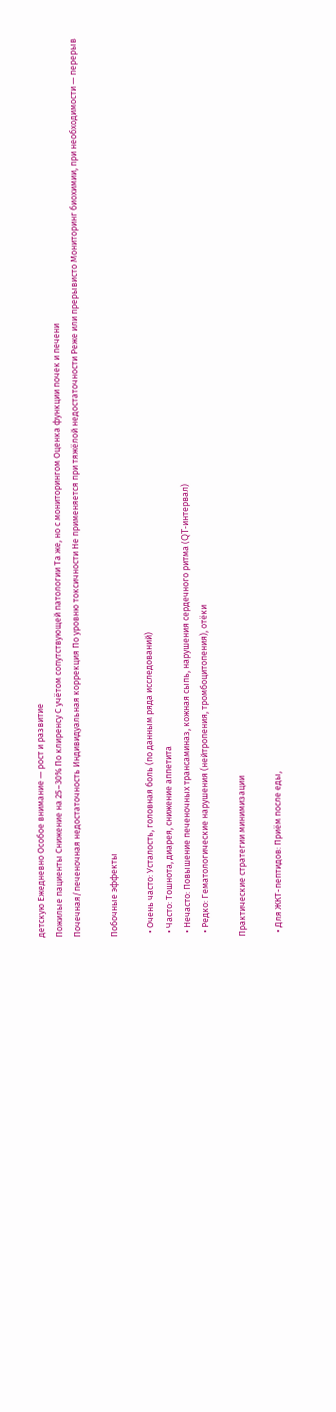детскую Ежедневно Особое внимание — рост и развитие
Пожилые пациенты Снижение на 25–30% По клиренсу С учётом сопутствующей патологии Та же, но с мониторингом Оценка функции почек и печени
Почечная/печеночная недостаточность Индивидуальная коррекция По уровню токсичности Не применяется при тяжёлой недостаточности Реже или прерывисто Мониторинг биохимии, при необходимости — перерыв

Побочные эффекты

  • Очень часто: Усталость, головная боль (по данным ряда исследований)
  • Часто: Тошнота, диарея, снижение аппетита
  • Нечасто: Повышение печеночных трансаминаз, кожная сыпь, нарушения сердечного ритма (QT-интервал)
  • Редко: Гематологические нарушения (нейтропения, тромбоцитопения), отёки

Практические стратегии минимизации

  • Для ЖКТ-пептидов: Приём после еды,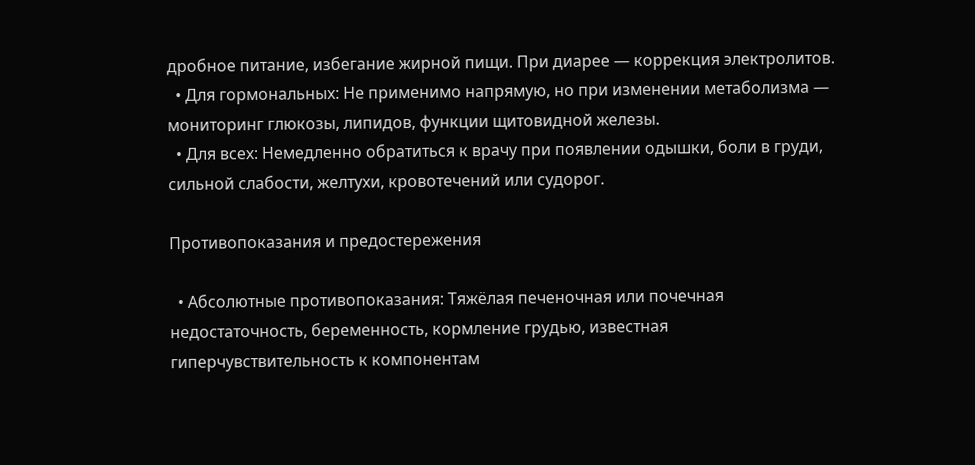дробное питание, избегание жирной пищи. При диарее — коррекция электролитов.
  • Для гормональных: Не применимо напрямую, но при изменении метаболизма — мониторинг глюкозы, липидов, функции щитовидной железы.
  • Для всех: Немедленно обратиться к врачу при появлении одышки, боли в груди, сильной слабости, желтухи, кровотечений или судорог.

Противопоказания и предостережения

  • Абсолютные противопоказания: Тяжёлая печеночная или почечная недостаточность, беременность, кормление грудью, известная гиперчувствительность к компонентам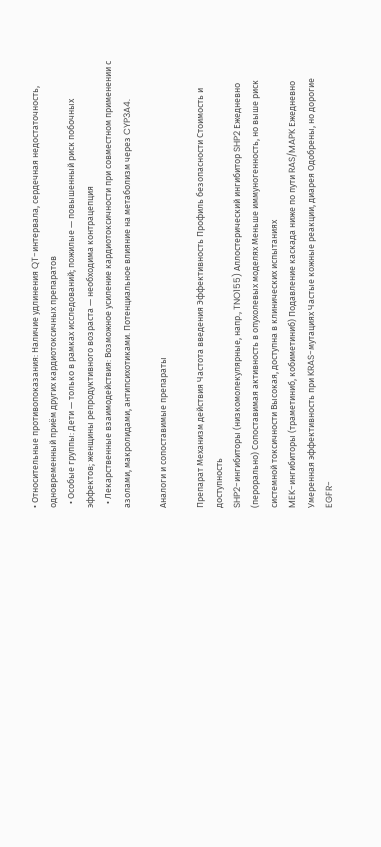• Относительные противопоказания: Наличие удлинения QT-интервала, сердечная недостаточность, одновременный приём других кардиотоксичных препаратов
  • Особые группы: Дети — только в рамках исследований; пожилые — повышенный риск побочных эффектов; женщины репродуктивного возраста — необходима контрацепция
  • Лекарственные взаимодействия: Возможное усиление кардиотоксичности при совместном применении с азолами, макролидами, антипсихотиками. Потенциальное влияние на метаболизм через CYP3A4.

Аналоги и сопоставимые препараты

Препарат Механизм действия Частота введения Эффективность Профиль безопасности Стоимость и доступность
SHP2-ингибиторы (низкомолекулярные, напр., TNO155) Аллостерический ингибитор SHP2 Ежедневно (перорально) Сопоставимая активность в опухолевых моделях Меньше иммуногенность, но выше риск системной токсичности Высокая, доступна в клинических испытаниях
MEK-ингибиторы (траметиниб, кобиметиниб) Подавление каскада ниже по пути RAS/MAPK Ежедневно Умеренная эффективность при KRAS-мутациях Частые кожные реакции, диарея Одобрены, но дорогие
EGFR-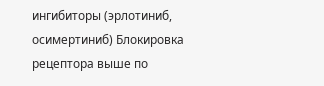ингибиторы (эрлотиниб, осимертиниб) Блокировка рецептора выше по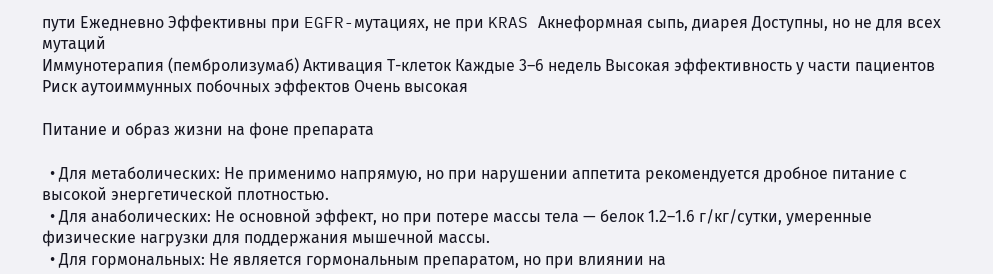пути Ежедневно Эффективны при EGFR-мутациях, не при KRAS Акнеформная сыпь, диарея Доступны, но не для всех мутаций
Иммунотерапия (пембролизумаб) Активация Т-клеток Каждые 3–6 недель Высокая эффективность у части пациентов Риск аутоиммунных побочных эффектов Очень высокая

Питание и образ жизни на фоне препарата

  • Для метаболических: Не применимо напрямую, но при нарушении аппетита рекомендуется дробное питание с высокой энергетической плотностью.
  • Для анаболических: Не основной эффект, но при потере массы тела — белок 1.2–1.6 г/кг/сутки, умеренные физические нагрузки для поддержания мышечной массы.
  • Для гормональных: Не является гормональным препаратом, но при влиянии на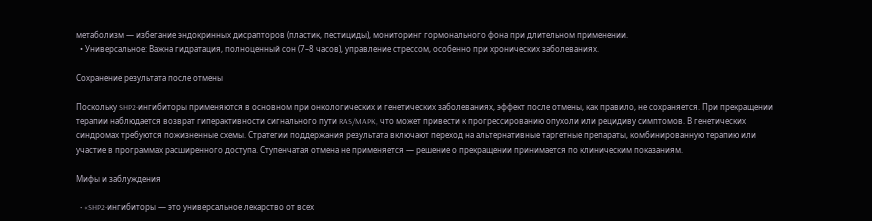метаболизм — избегание эндокринных дисрапторов (пластик, пестициды), мониторинг гормонального фона при длительном применении.
  • Универсальное: Важна гидратация, полноценный сон (7–8 часов), управление стрессом, особенно при хронических заболеваниях.

Сохранение результата после отмены

Поскольку SHP2-ингибиторы применяются в основном при онкологических и генетических заболеваниях, эффект после отмены, как правило, не сохраняется. При прекращении терапии наблюдается возврат гиперактивности сигнального пути RAS/MAPK, что может привести к прогрессированию опухоли или рецидиву симптомов. В генетических синдромах требуются пожизненные схемы. Стратегии поддержания результата включают переход на альтернативные таргетные препараты, комбинированную терапию или участие в программах расширенного доступа. Ступенчатая отмена не применяется — решение о прекращении принимается по клиническим показаниям.

Мифы и заблуждения

  • «SHP2-ингибиторы — это универсальное лекарство от всех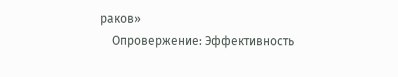раков»
    Опровержение: Эффективность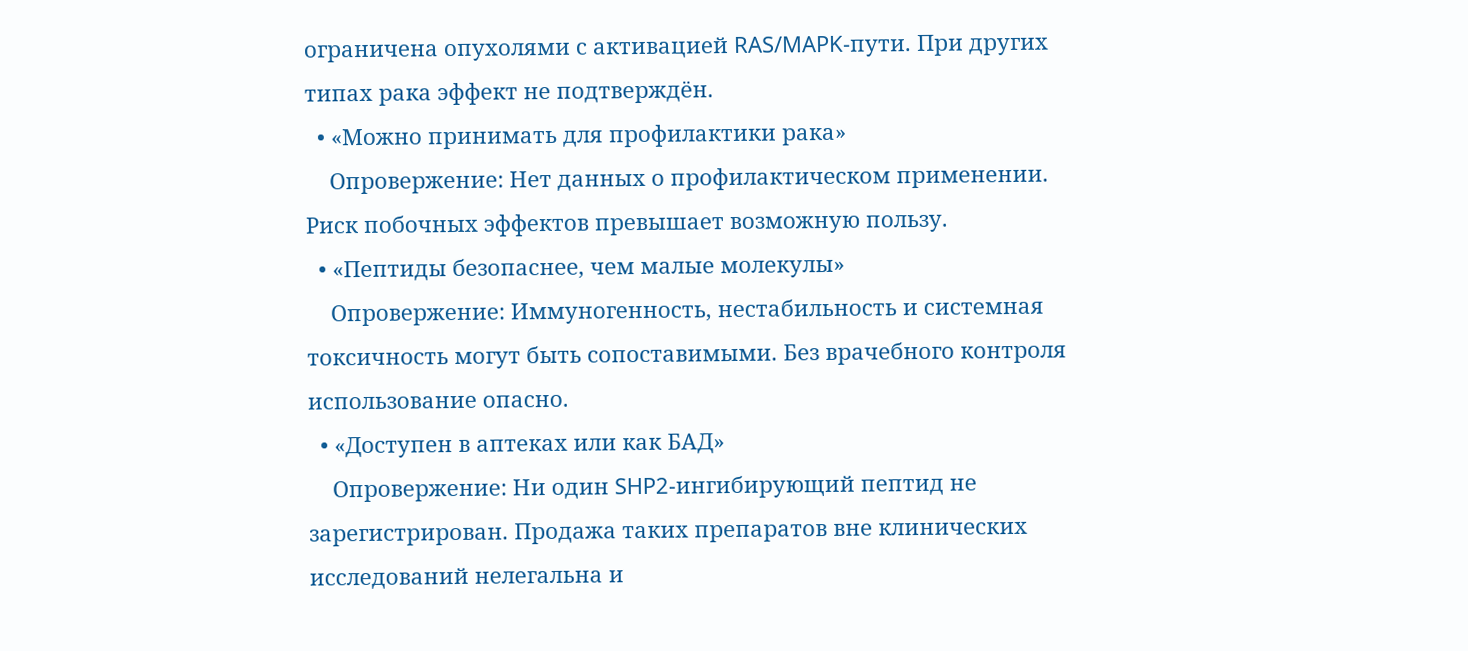ограничена опухолями с активацией RAS/MAPK-пути. При других типах рака эффект не подтверждён.
  • «Можно принимать для профилактики рака»
    Опровержение: Нет данных о профилактическом применении. Риск побочных эффектов превышает возможную пользу.
  • «Пептиды безопаснее, чем малые молекулы»
    Опровержение: Иммуногенность, нестабильность и системная токсичность могут быть сопоставимыми. Без врачебного контроля использование опасно.
  • «Доступен в аптеках или как БАД»
    Опровержение: Ни один SHP2-ингибирующий пептид не зарегистрирован. Продажа таких препаратов вне клинических исследований нелегальна и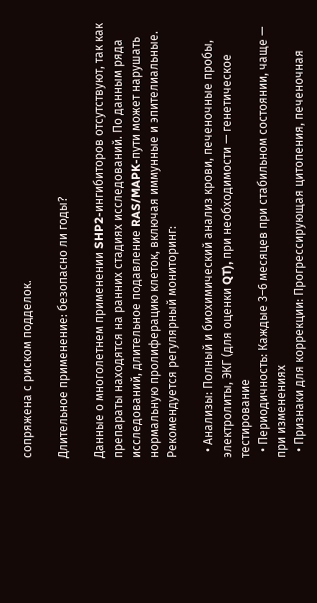сопряжена с риском подделок.

Длительное применение: безопасно ли годы?

Данные о многолетнем применении SHP2-ингибиторов отсутствуют, так как препараты находятся на ранних стадиях исследований. По данным ряда исследований, длительное подавление RAS/MAPK-пути может нарушать нормальную пролиферацию клеток, включая иммунные и эпителиальные. Рекомендуется регулярный мониторинг:

  • Анализы: Полный и биохимический анализ крови, печеночные пробы, электролиты, ЭКГ (для оценки QT), при необходимости — генетическое тестирование
  • Периодичность: Каждые 3–6 месяцев при стабильном состоянии, чаще — при изменениях
  • Признаки для коррекции: Прогрессирующая цитопения, печеночная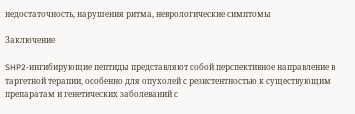недостаточность, нарушения ритма, неврологические симптомы

Заключение

SHP2-ингибирующие пептиды представляют собой перспективное направление в таргетной терапии, особенно для опухолей с резистентностью к существующим препаратам и генетических заболеваний с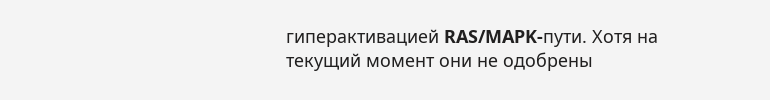гиперактивацией RAS/MAPK-пути. Хотя на текущий момент они не одобрены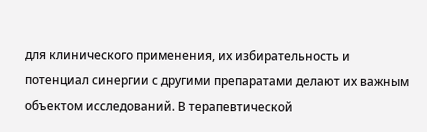для клинического применения, их избирательность и потенциал синергии с другими препаратами делают их важным объектом исследований. В терапевтической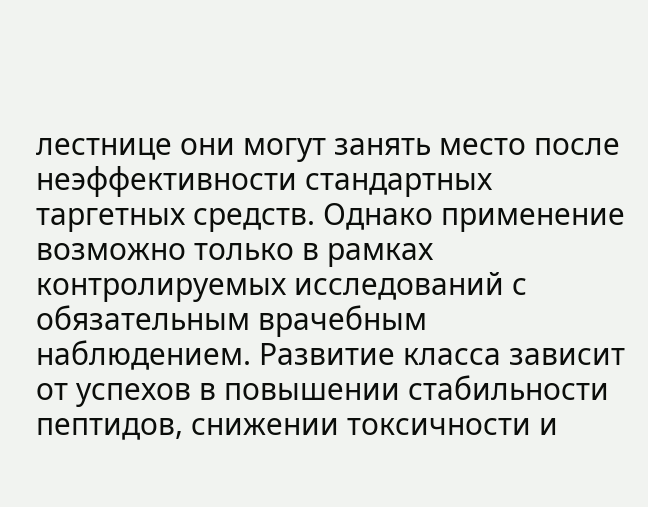лестнице они могут занять место после неэффективности стандартных таргетных средств. Однако применение возможно только в рамках контролируемых исследований с обязательным врачебным наблюдением. Развитие класса зависит от успехов в повышении стабильности пептидов, снижении токсичности и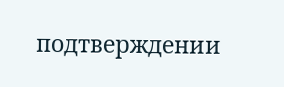подтверждении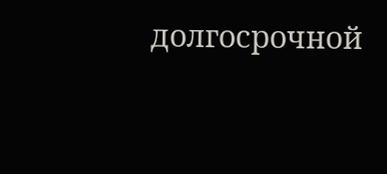долгосрочной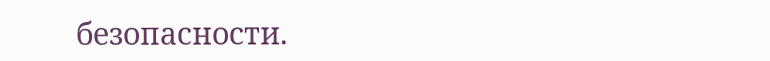безопасности.